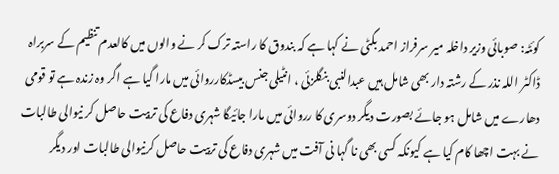کوئٹہ: صوبائی وزیر داخلہ میر سرفراز احمد بگٹی نے کہا ہے کہ بندوق کا راستہ ترک کر نے والوں میں کالعدم تنظیم کے سربراہ ڈاکٹر اللہ نذر کے رشتہ دار بھی شامل ہیں عبدالنبی بنگلزئی ، انٹیلی جنس بیسڈکارروائی میں مارا گیا ہے اگر وہ زندہ ہے تو قومی دھارے میں شامل ہو جائے بصورت دیگر دوسری کا رروائی میں مارا جائیگا شہری دفاع کی تربیت حاصل کر نیوالی طالبات نے بہت اچھا کام کیا ہے کیونکہ کسی بھی نا گہا نی آفت میں شہری دفاع کی تربیت حاصل کرنیوالی طالبات اور دیگر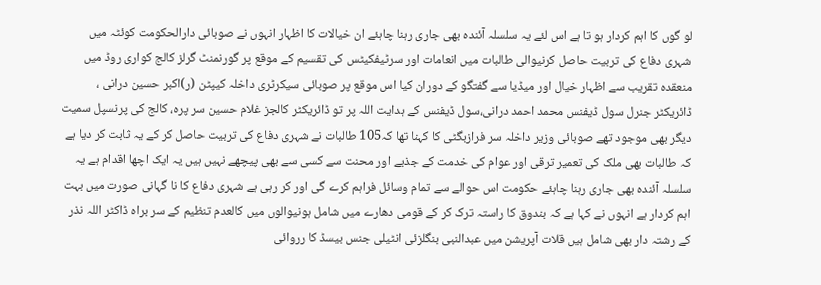لو گوں کا اہم کردار ہو تا ہے اس لئے یہ سلسلہ آئندہ بھی جاری رہنا چاہئے ان خیالات کا اظہار انہوں نے صوبائی دارالحکومت کوئٹہ میں شہری دفاع کی تربیت حاصل کرنیوالی طالبات میں انعامات اور سرٹیفکیٹس کی تقسیم کے موقع پر گورنمنٹ گرلز کالج کواری روڈ میں منعقدہ تقریب سے اظہار خیال اور میڈیا سے گفتگو کے دوران کیا اس موقع پر صوبائی سیکرٹری داخلہ کیپٹن (ر)اکبر حسین درانی ، ڈائریکٹر جنرل سول ڈیفنس محمد احمد درانی،سول ڈیفنس کے ہدایت اللہ پر تو ڈائریکٹر کالجز غلام حسین سر پرہ، کالج کی پرنسپل سمیت دیگر بھی موجود تھے صوبائی وزیر داخلہ سر فرازبگٹی کا کہنا تھا کہ105 طالبات نے شہری دفاع کی تربیت حاصل کر کے یہ ثابت کر دیا ہے کہ طالبات بھی ملک کی تعمیر ترقی اور عوام کی خدمت کے جذبے اور محنت سے کسی سے بھی پیچھے نہیں ہیں یہ ایک اچھا اقدام ہے یہ سلسلہ آئندہ بھی جاری رہنا چاہئے حکومت اس حوالے سے تمام وسائل فراہم کرے گی اور کر رہی ہے شہری دفاع کا نا گہانی صورت میں بہت اہم کردار ہے انہوں نے کہا ہے کہ بندوق کا راستہ ترک کر کے قومی دھارے میں شامل ہونیوالوں میں کالعدم تنظیم کے سر براہ ڈاکٹر اللہ نذر کے رشتہ دار بھی شامل ہیں قلات آپریشن میں عبدالنبی بنگلزئی انٹیلی جنس بیسڈ کا رروائی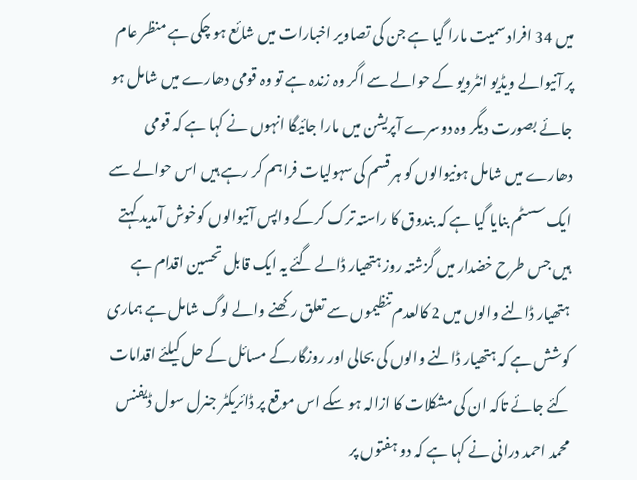میں 34 افراد سمیت مارا گیا ہے جن کی تصاویر اخبارات میں شائع ہو چکی ہے منظر عام پر آنیوالے ویڈیو انٹرویو کے حوالے سے اگر وہ زندہ ہے تو وہ قومی دھارے میں شامل ہو جائے بصورت دیگر وہ دوسرے آپریشن میں مارا جائیگا انہوں نے کہا ہے کہ قومی دھارے میں شامل ہونیوالوں کو ہر قسم کی سہولیات فراہم کر رہے ہیں اس حوالے سے ایک سسٹم بنایا گیا ہے کہ بندوق کا راستہ ترک کرکے واپس آنیوالوں کوخوش آمدید کہتے ہیں جس طرح خضدار میں گزشتہ روز ہتھیار ڈالے گئے یہ ایک قابل تحسین اقدام ہے ہتھیار ڈالنے والوں میں 2 کالعدم تنظیموں سے تعلق رکھنے والے لوگ شامل ہے ہماری کوشش ہے کہ ہتھیار ڈالنے والوں کی بحالی اور روزگارکے مسائل کے حل کیلئے اقدامات کئے جائے تاکہ ان کی مشکلات کا ازالہ ہو سکے اس موقع پر ڈائریکٹر جنرل سول ڈیفنس محمد احمد درانی نے کہا ہے کہ دو ہفتوں پر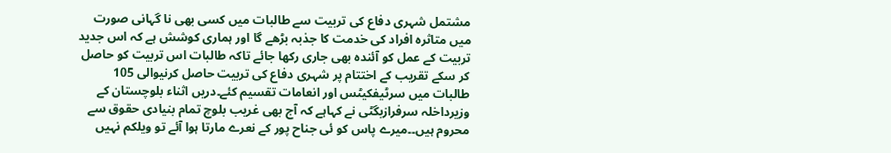مشتمل شہری دفاع کی تربیت سے طالبات میں کسی بھی نا گہانی صورت میں متاثرہ افراد کی خدمت کا جذبہ بڑھے گا اور ہماری کوشش ہے کہ اس جدید تربیت کے عمل کو آئندہ بھی جاری رکھا جائے تاکہ طالبات اس تربیت کو حاصل کر سکے تقریب کے اختتام پر شہری دفاع کی تربیت حاصل کرنیوالی 105 طالبات میں سرٹیفکیٹس اور انعامات تقسیم کئے۔دریں اثناء بلوچستان کے وزیرداخلہ سرفرازبگٹی نے کہاہے کہ آج بھی غریب بلوچ تمام بنیادی حقوق سے محروم ہیں۔۔میرے پاس کو ئی جناح پور کے نعرے مارتا ہوا آئے تو ویلکم نہیں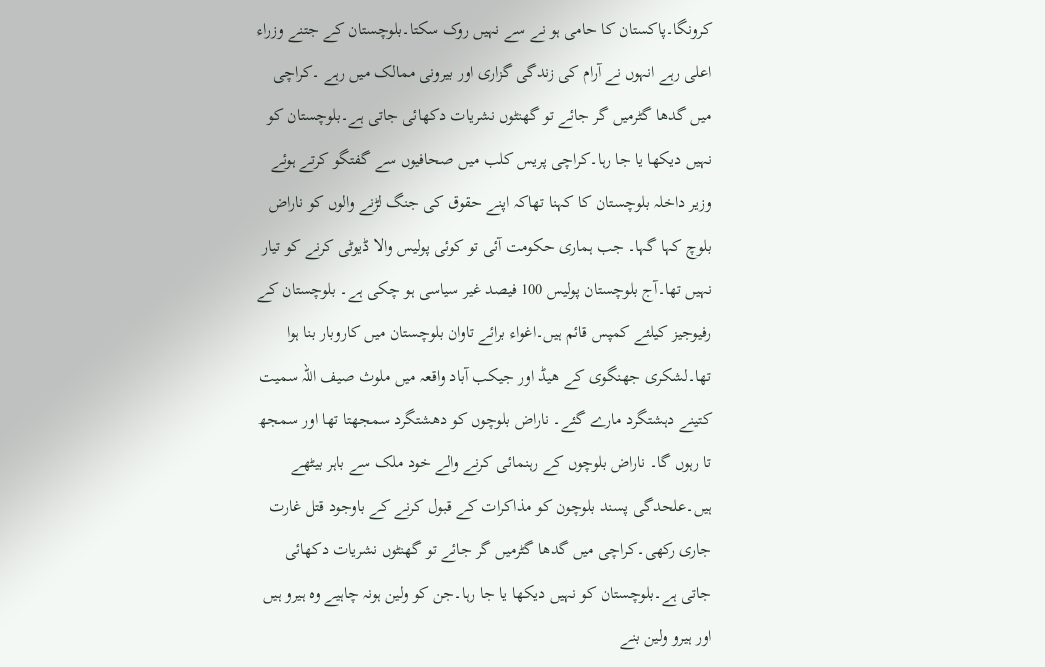کرونگا۔پاکستان کا حامی ہو نے سے نہیں روک سکتا۔بلوچستان کے جتنے وزراء اعلی رہے انہوں نے آرام کی زندگی گزاری اور بیرونی ممالک میں رہے ۔کراچی میں گدھا گٹرمیں گر جائے تو گھنٹوں نشریات دکھائی جاتی ہے۔بلوچستان کو نہیں دیکھا یا جا رہا۔کراچی پریس کلب میں صحافیوں سے گفتگو کرتے ہوئے وزیر داخلہ بلوچستان کا کہنا تھاکہ اپنے حقوق کی جنگ لڑنے والوں کو ناراض بلوچ کہا گہا۔ جب ہماری حکومت آئی تو کوئی پولیس والا ڈیوٹی کرنے کو تیار نہیں تھا۔آج بلوچستان پولیس 100 فیصد غیر سیاسی ہو چکی ہے۔ بلوچستان کے رفیوجیز کیلئے کمپس قائم ہیں۔اغواء برائے تاوان بلوچستان میں کاروبار بنا ہوا تھا۔لشکری جھنگوی کے ھیڈ اور جیکب آباد واقعہ میں ملوث صیف اللہ سمیت کتینے دہشتگرد مارے گئے۔ ناراض بلوچوں کو دھشتگرد سمجھتا تھا اور سمجھ تا رہوں گا۔ ناراض بلوچوں کے رہنمائی کرنے والے خود ملک سے باہر بیٹھے ہیں۔علحدگی پسند بلوچون کو مذاکرات کے قبول کرنے کے باوجود قتل غارت جاری رکھی۔کراچی میں گدھا گٹرمیں گر جائے تو گھنٹوں نشریات دکھائی جاتی ہے۔بلوچستان کو نہیں دیکھا یا جا رہا۔جن کو ولین ہونہ چاہیے وہ ہیرو ہیں اور ہیرو ولین بنے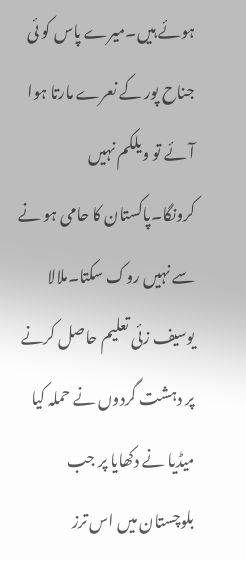ہوئے ہیں۔میرے پاس کو ئی جناح پور کے نعرے مارتا ہوا آئے تو ویلکم نہیں کرونگا۔پاکستان کا حامی ہو نے سے نہیں روک سکتا۔ملالا یوسیف زئی تعلیم حاصل کرنے پر دہشت گردوں نے حملہ کیا میڈیا نے دکھایا پر جب بلوچستان میں اس ترز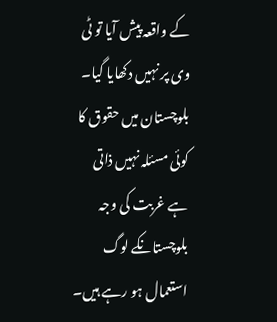کے واقعہ پیش آیا تو ٹی وی پر نہیں دکھایا گیا۔ بلوچستان میں حقوق کا کوئی مسئلہ نہیں ذاتی ہے غربت کی وجہ بلوچستانکے لوگ استعمال ہو رہے ہیں۔